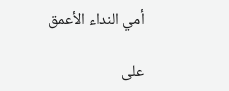أمي النداء الأعمق

على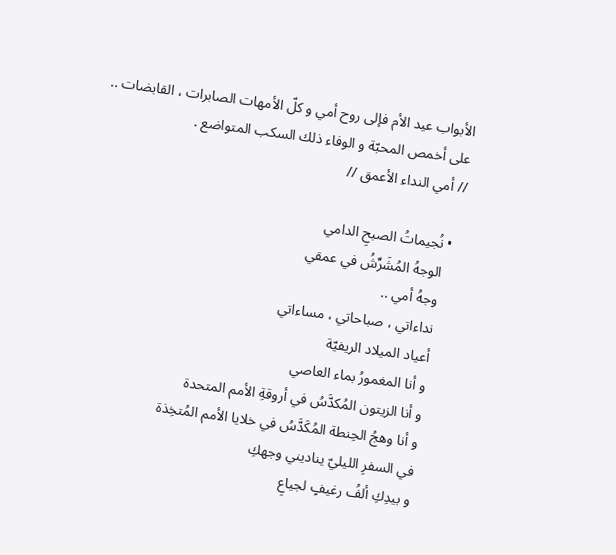الأبواب عيد الأم فإلى روح أمي و كلّ الأمهات الصابرات ، القابضات ..
على أخمص المحبّة و الوفاء ذلك السكب المتواضع .
// أمي النداء الأعمق //

  • نُجيماتُ الصبحِ الدامي
    الوجهُ المُشَرِّشُ في عمقي
    وجهُ أمي ..
    نداءاتي ، صباحاتي ، مساءاتي
    أعياد الميلاد الريفيّة
    و أنا المغمورُ بماء العاصي
    و أنا الزيتون المُكدَّسُ في أروقةِ الأمم المتحدة
    و أنا وهجُ الحِنطة المُكَدَّسُ في خلايا الأمم المُتخِذة
    في السفرِ الليليّ يناديني وجهكِ
    و بيدِكِ ألفُ رغيفٍ لجياعِ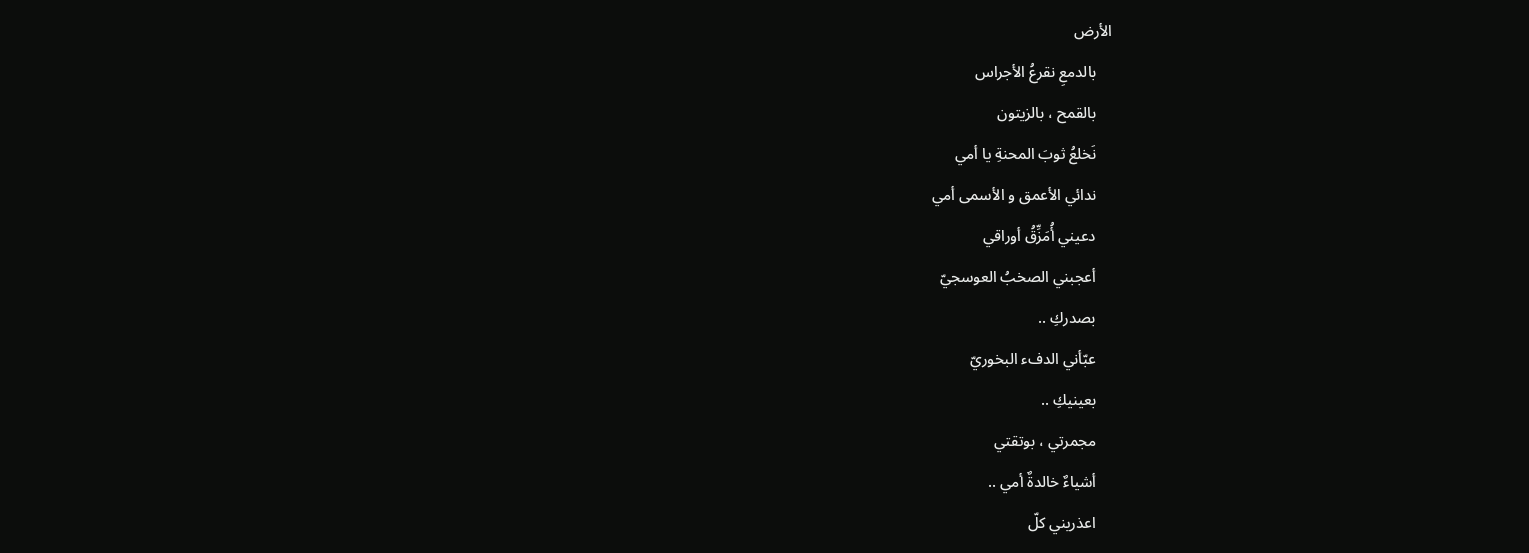الأرض
    بالدمعِ نقرعُ الأجراس
    بالقمح ، بالزيتون
    نَخلعُ ثوبَ المحنةِ يا أمي
    ندائي الأعمق و الأسمى أمي
    دعيني أُمَزِّقُ أوراقي
    أعجبني الصخبُ العوسجيّ
    بصدركِ ..
    عبّأني الدفء البخوريّ
    بعينيكِ ..
    مجمرتي ، بوتقتي
    أشياءٌ خالدةٌ أمي ..
    اعذريني كلّ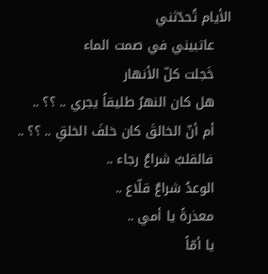الأيام تُحدّثني
    عاتبيني في صمت الماء
    خَجلت كلّ الأنهار
    هل كان النهرُ طليقاً يجري .. ؟؟ ..
    أم أنّ الخالقَ كان خلفَ الخلقِ .. ؟؟ ..
    فالقلبُ شراعُ رجاء ..
    الوعدُ شراعٌ قلّاع ..
    معذرةً يا أمي ..
    يا أمّاً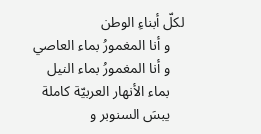لكلّ أبناءِ الوطن
    و أنا المغمورُ بماء العاصي
    و أنا المغمورُ بماء النيل
    بماء الأنهار العربيّة كاملة
    يبسَ السنوبر و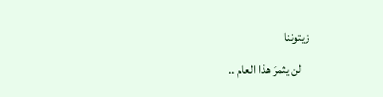زيتوننا
    لن يثمرَ هذا العام ..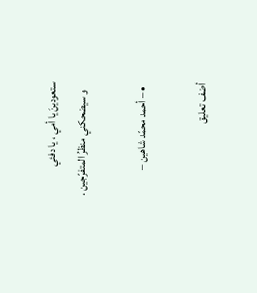ستعودينَ يا أمي ، يا دفئي
    و سيضحكني منظرُ المتفرّجين .

  • – أحمد محمّد شاهين –

أضف تعليق